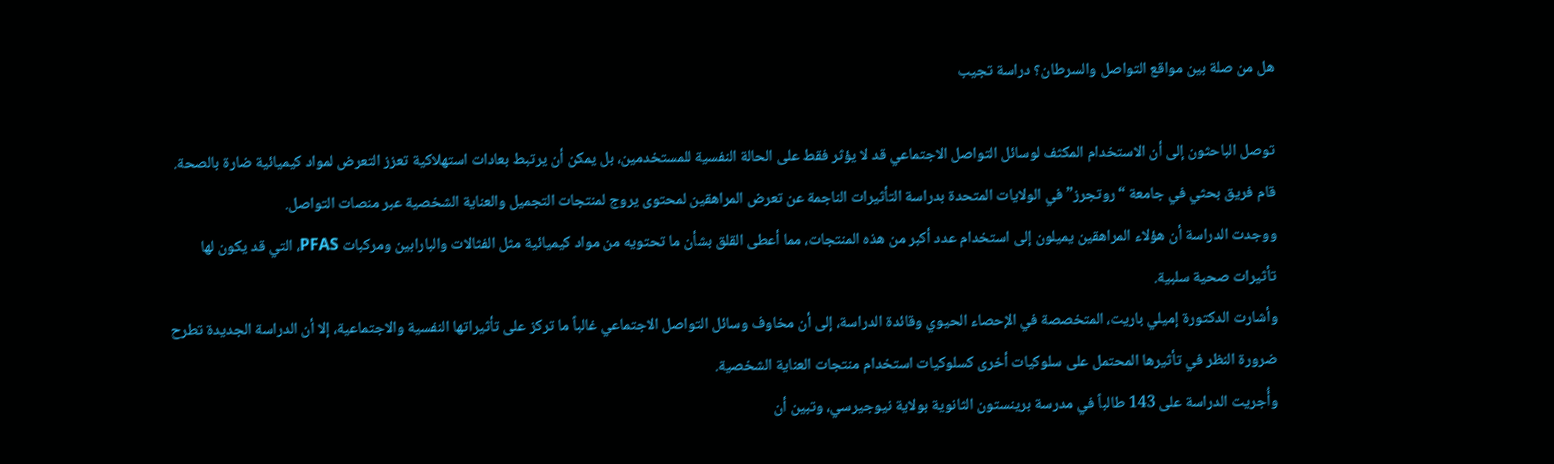هل من صلة بين مواقع التواصل والسرطان؟ دراسة تجيب

توصل الباحثون إلى أن الاستخدام المكثف لوسائل التواصل الاجتماعي قد لا يؤثر فقط على الحالة النفسية للمستخدمين، بل يمكن أن يرتبط بعادات استهلاكية تعزز التعرض لمواد كيميائية ضارة بالصحة.
قام فريق بحثي في جامعة “روتجرز” في الولايات المتحدة بدراسة التأثيرات الناجمة عن تعرض المراهقين لمحتوى يروج لمنتجات التجميل والعناية الشخصية عبر منصات التواصل.
ووجدت الدراسة أن هؤلاء المراهقين يميلون إلى استخدام عدد أكبر من هذه المنتجات، مما أعطى القلق بشأن ما تحتويه من مواد كيميائية مثل الفثالات والبارابين ومركبات PFAS، التي قد يكون لها تأثيرات صحية سلبية.
وأشارت الدكتورة إميلي باريت، المتخصصة في الإحصاء الحيوي وقائدة الدراسة، إلى أن مخاوف وسائل التواصل الاجتماعي غالباً ما تركز على تأثيراتها النفسية والاجتماعية، إلا أن الدراسة الجديدة تطرح ضرورة النظر في تأثيرها المحتمل على سلوكيات أخرى كسلوكيات استخدام منتجات العناية الشخصية.
وأُجريت الدراسة على 143 طالباً في مدرسة برينستون الثانوية بولاية نيوجيرسي، وتبين أن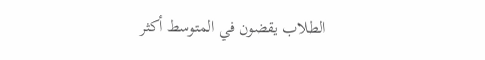الطلاب يقضون في المتوسط أكثر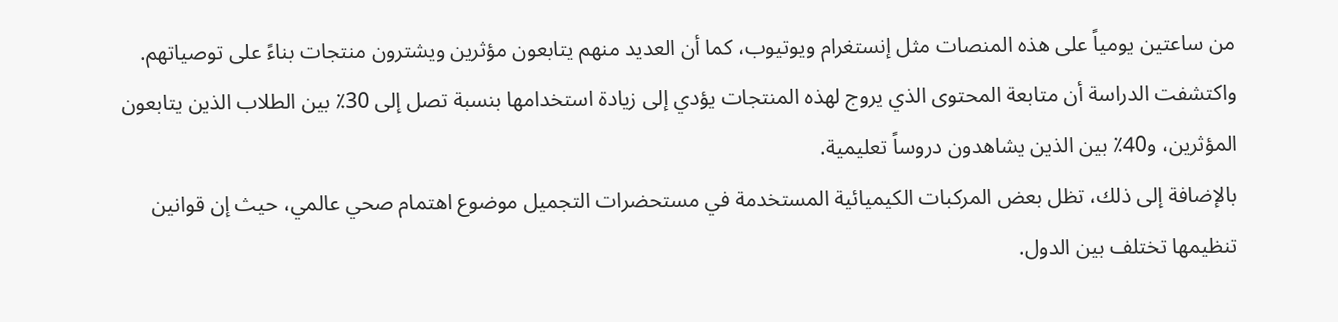من ساعتين يومياً على هذه المنصات مثل إنستغرام ويوتيوب، كما أن العديد منهم يتابعون مؤثرين ويشترون منتجات بناءً على توصياتهم.
واكتشفت الدراسة أن متابعة المحتوى الذي يروج لهذه المنتجات يؤدي إلى زيادة استخدامها بنسبة تصل إلى 30٪ بين الطلاب الذين يتابعون المؤثرين، و40٪ بين الذين يشاهدون دروساً تعليمية.
بالإضافة إلى ذلك، تظل بعض المركبات الكيميائية المستخدمة في مستحضرات التجميل موضوع اهتمام صحي عالمي، حيث إن قوانين تنظيمها تختلف بين الدول.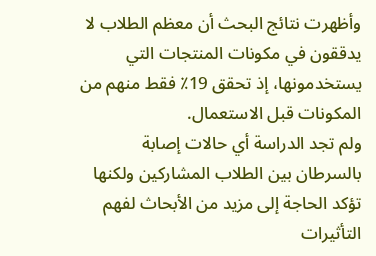وأظهرت نتائج البحث أن معظم الطلاب لا يدققون في مكونات المنتجات التي يستخدمونها، إذ تحقق 19٪ فقط منهم من المكونات قبل الاستعمال.
ولم تجد الدراسة أي حالات إصابة بالسرطان بين الطلاب المشاركين ولكنها تؤكد الحاجة إلى مزيد من الأبحاث لفهم التأثيرات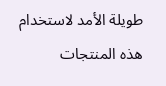طويلة الأمد لاستخدام هذه المنتجات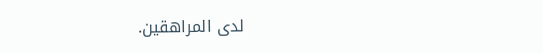لدى المراهقين.